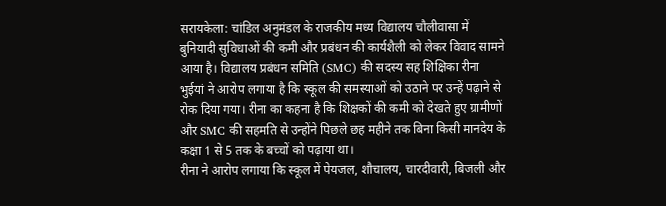सरायकेला: चांडिल अनुमंडल के राजकीय मध्य विद्यालय चौलीवासा में बुनियादी सुविधाओं की कमी और प्रबंधन की कार्यशैली को लेकर विवाद सामने आया है। विद्यालय प्रबंधन समिति (SMC) की सदस्य सह शिक्षिका रीना भुईयां ने आरोप लगाया है कि स्कूल की समस्याओं को उठाने पर उन्हें पढ़ाने से रोक दिया गया। रीना का कहना है कि शिक्षकों की कमी को देखते हुए ग्रामीणों और SMC की सहमति से उन्होंने पिछले छह महीने तक बिना किसी मानदेय के कक्षा 1 से 5 तक के बच्चों को पढ़ाया था।
रीना ने आरोप लगाया कि स्कूल में पेयजल, शौचालय, चारदीवारी, बिजली और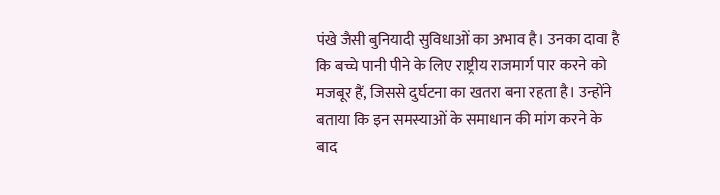पंखे जैसी बुनियादी सुविधाओं का अभाव है। उनका दावा है कि बच्चे पानी पीने के लिए राष्ट्रीय राजमार्ग पार करने को मजबूर हैं, जिससे दुर्घटना का खतरा बना रहता है। उन्होंने बताया कि इन समस्याओं के समाधान की मांग करने के बाद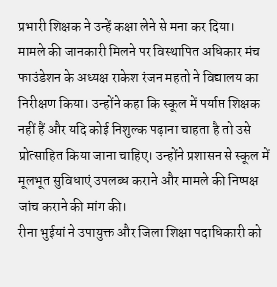प्रभारी शिक्षक ने उन्हें कक्षा लेने से मना कर दिया।
मामले की जानकारी मिलने पर विस्थापित अधिकार मंच फाउंडेशन के अध्यक्ष राकेश रंजन महतो ने विद्यालय का निरीक्षण किया। उन्होंने कहा कि स्कूल में पर्याप्त शिक्षक नहीं हैं और यदि कोई निशुल्क पढ़ाना चाहता है तो उसे प्रोत्साहित किया जाना चाहिए। उन्होंने प्रशासन से स्कूल में मूलभूत सुविधाएं उपलब्ध कराने और मामले की निष्पक्ष जांच कराने की मांग की।
रीना भुईयां ने उपायुक्त और जिला शिक्षा पदाधिकारी को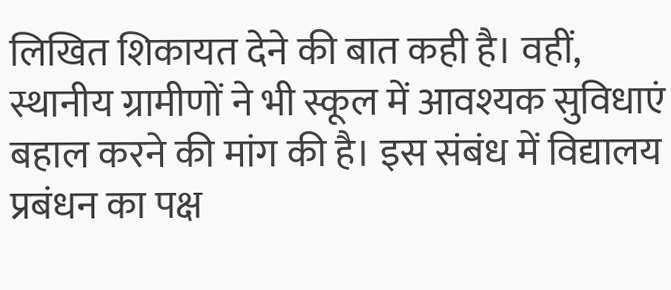लिखित शिकायत देने की बात कही है। वहीं, स्थानीय ग्रामीणों ने भी स्कूल में आवश्यक सुविधाएं बहाल करने की मांग की है। इस संबंध में विद्यालय प्रबंधन का पक्ष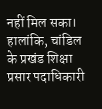नहीं मिल सका। हालांकि, चांडिल के प्रखंड शिक्षा प्रसार पदाधिकारी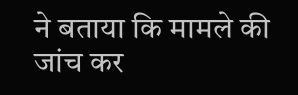ने बताया कि मामले की जांच कर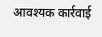आवश्यक कार्रवाई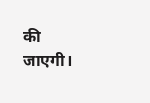की जाएगी।